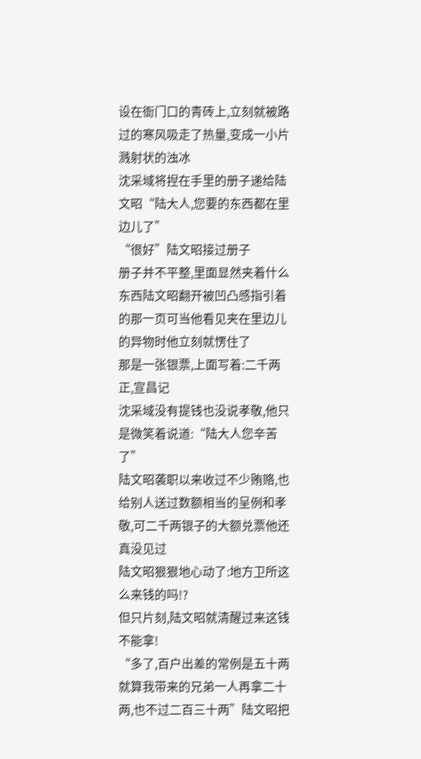设在衙门口的青砖上,立刻就被路过的寒风吸走了热量,变成一小片溅射状的浊冰
沈采域将捏在手里的册子递给陆文昭“陆大人,您要的东西都在里边儿了”
“很好”陆文昭接过册子
册子并不平整,里面显然夹着什么东西陆文昭翻开被凹凸感指引着的那一页可当他看见夹在里边儿的异物时他立刻就愣住了
那是一张银票,上面写着:二千两正,宣昌记
沈采域没有提钱也没说孝敬,他只是微笑着说道:“陆大人您辛苦了”
陆文昭袭职以来收过不少贿赂,也给别人送过数额相当的呈例和孝敬,可二千两银子的大额兑票他还真没见过
陆文昭狠狠地心动了:地方卫所这么来钱的吗!?
但只片刻,陆文昭就清醒过来这钱不能拿!
“多了,百户出差的常例是五十两就算我带来的兄弟一人再拿二十两,也不过二百三十两”陆文昭把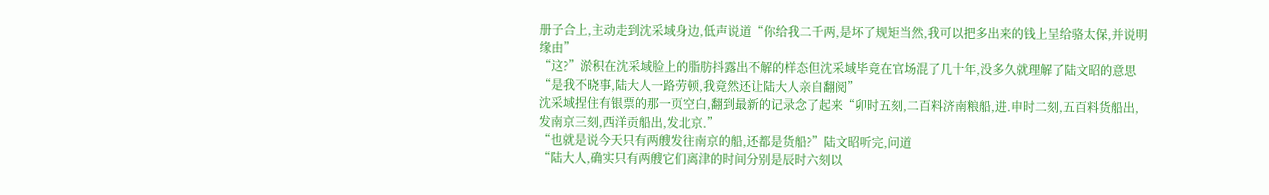册子合上,主动走到沈采域身边,低声说道“你给我二千两,是坏了规矩当然,我可以把多出来的钱上呈给骆太保,并说明缘由”
“这?”淤积在沈采域脸上的脂肪抖露出不解的样态但沈采域毕竟在官场混了几十年,没多久就理解了陆文昭的意思“是我不晓事,陆大人一路劳顿,我竟然还让陆大人亲自翻阅”
沈采域捏住有银票的那一页空白,翻到最新的记录念了起来“卯时五刻,二百料济南粮船,进.申时二刻,五百料货船出,发南京三刻,西洋贡船出,发北京.”
“也就是说今天只有两艘发往南京的船,还都是货船?”陆文昭听完,问道
“陆大人,确实只有两艘它们离津的时间分别是辰时六刻以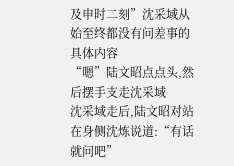及申时二刻”沈采域从始至终都没有问差事的具体内容
“嗯”陆文昭点点头,然后摆手支走沈采域
沈采域走后,陆文昭对站在身侧沈炼说道:“有话就问吧”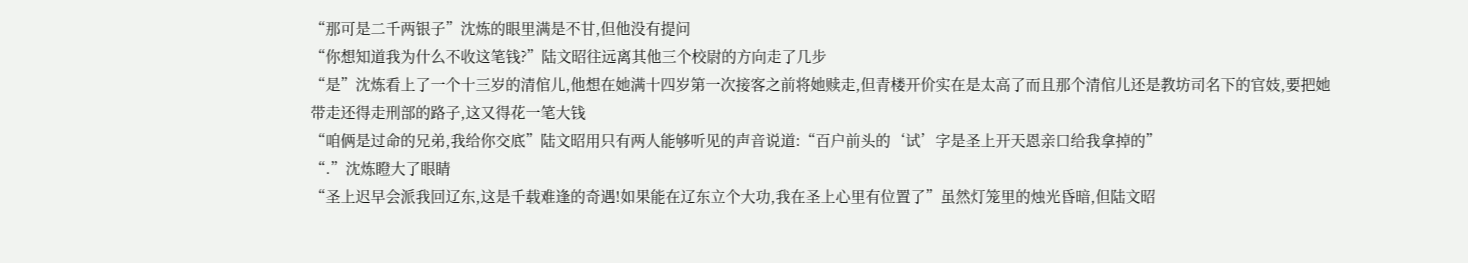“那可是二千两银子”沈炼的眼里满是不甘,但他没有提问
“你想知道我为什么不收这笔钱?”陆文昭往远离其他三个校尉的方向走了几步
“是”沈炼看上了一个十三岁的清倌儿,他想在她满十四岁第一次接客之前将她赎走,但青楼开价实在是太高了而且那个清倌儿还是教坊司名下的官妓,要把她带走还得走刑部的路子,这又得花一笔大钱
“咱俩是过命的兄弟,我给你交底”陆文昭用只有两人能够听见的声音说道:“百户前头的‘试’字是圣上开天恩亲口给我拿掉的”
“.”沈炼瞪大了眼睛
“圣上迟早会派我回辽东,这是千载难逢的奇遇!如果能在辽东立个大功,我在圣上心里有位置了”虽然灯笼里的烛光昏暗,但陆文昭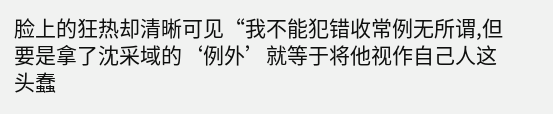脸上的狂热却清晰可见“我不能犯错收常例无所谓,但要是拿了沈采域的‘例外’就等于将他视作自己人这头蠢